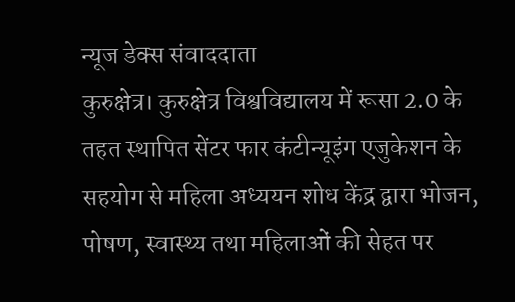न्यूज डेक्स संवाददाता
कुरुक्षेत्र। कुरुक्षेत्र विश्वविद्यालय में रूसा 2.0 के तहत स्थापित सेंटर फार कंटीन्यूइंग एजुकेशन के सहयोग से महिला अध्ययन शोध केंद्र द्वारा भोजन, पोषण, स्वास्थ्य तथा महिलाओं की सेहत पर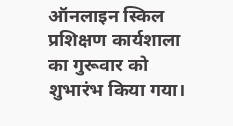ऑनलाइन स्किल प्रशिक्षण कार्यशाला का गुरूवार को शुभारंभ किया गया।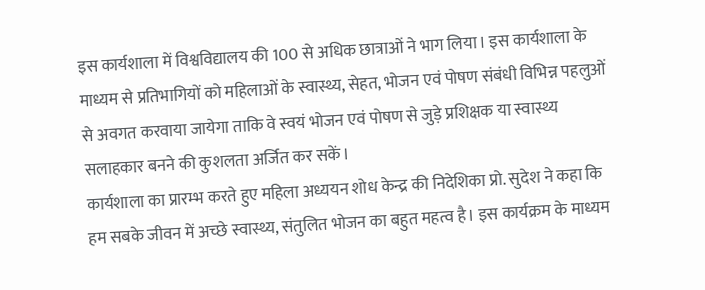इस कार्यशाला में विश्वविद्यालय की 100 से अधिक छात्राओं ने भाग लिया। इस कार्यशाला के माध्यम से प्रतिभागियों को महिलाओं के स्वास्थ्य, सेहत, भोजन एवं पोषण संबंधी विभिन्न पहलुओं से अवगत करवाया जायेगा ताकि वे स्वयं भोजन एवं पोषण से जुड़े प्रशिक्षक या स्वास्थ्य सलाहकार बनने की कुशलता अर्जित कर सकें।
कार्यशाला का प्रारम्भ करते हुए महिला अध्ययन शोध केन्द्र की निदेशिका प्रो. सुदेश ने कहा कि हम सबके जीवन में अच्छे स्वास्थ्य, संतुलित भोजन का बहुत महत्व है। इस कार्यक्रम के माध्यम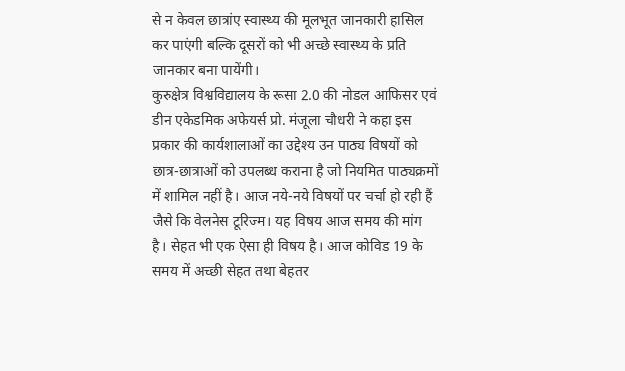से न केवल छात्रांए स्वास्थ्य की मूलभूत जानकारी हासिल कर पाएंगी बल्कि दूसरों को भी अच्छे स्वास्थ्य के प्रति जानकार बना पायेंगी।
कुरुक्षेत्र विश्वविद्यालय के रूसा 2.0 की नोडल आफिसर एवं डीन एकेडमिक अफेयर्स प्रो. मंजूला चौधरी ने कहा इस प्रकार की कार्यशालाओं का उद्देश्य उन पाठ्य विषयों को छात्र-छात्राओं को उपलब्ध कराना है जो नियमित पाठ्यक्रमों में शामिल नहीं है। आज नये-नये विषयों पर चर्चा हो रही हैं जैसे कि वेलनेस टूरिज्म। यह विषय आज समय की मांग है। सेहत भी एक ऐसा ही विषय है। आज कोविड 19 के समय में अच्छी सेहत तथा बेहतर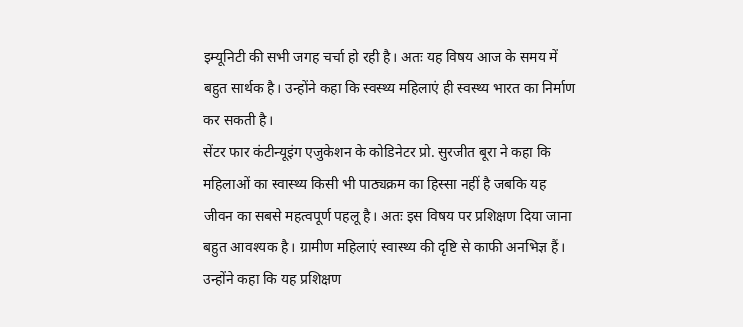इम्यूनिटी की सभी जगह चर्चा हो रही है। अतः यह विषय आज के समय में बहुत सार्थक है। उन्होंने कहा कि स्वस्थ्य महिलाएं ही स्वस्थ्य भारत का निर्माण कर सकती है।
सेंटर फार कंटीन्यूइंग एजुकेशन के कोडिनेटर प्रो. सुरजीत बूरा ने कहा कि महिलाओं का स्वास्थ्य किसी भी पाठ्यक्रम का हिस्सा नहीं है जबकि यह जीवन का सबसे महत्वपूर्ण पहलू है। अतः इस विषय पर प्रशिक्षण दिया जाना बहुत आवश्यक है। ग्रामीण महिलाएं स्वास्थ्य की दृष्टि से काफी अनभिज्ञ हैं। उन्होंने कहा कि यह प्रशिक्षण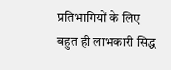प्रतिभागियों के लिए बहुत ही लाभकारी सिद्ध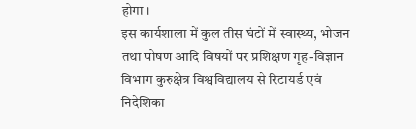होगा।
इस कार्यशाला में कुल तीस घंटों में स्वास्थ्य, भोजन तथा पोषण आदि विषयों पर प्रशिक्षण गृह-विज्ञान विभाग कुरुक्षेत्र विश्वविद्यालय से रिटायर्ड एवं निदेशिका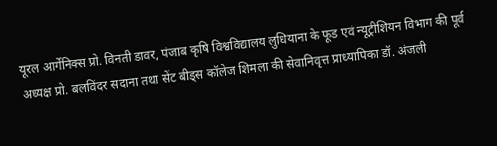यूरल आर्गेनिक्स प्रो. विनती डावर, पंजाब कृषि विश्वविद्यालय लुधियाना के फूड एवं न्यूट्रीशियन विभाग की पूर्व अध्यक्ष प्रो. बलविंदर सदाना तथा सेंट बीड्स कॉलेज शिमला की सेवानिवृत्त प्राध्यापिका डॉ. अंजली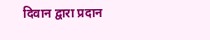दिवान द्वारा प्रदान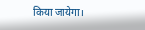किया जायेगा।